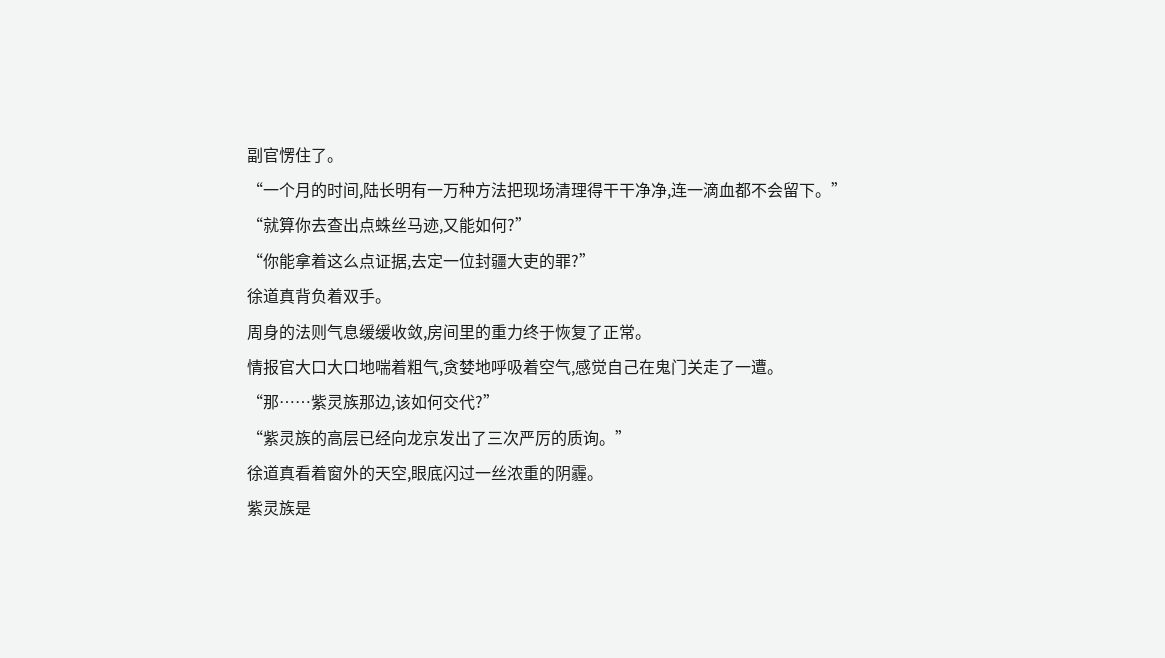副官愣住了。
“一个月的时间,陆长明有一万种方法把现场清理得干干净净,连一滴血都不会留下。”
“就算你去查出点蛛丝马迹,又能如何?”
“你能拿着这么点证据,去定一位封疆大吏的罪?”
徐道真背负着双手。
周身的法则气息缓缓收敛,房间里的重力终于恢复了正常。
情报官大口大口地喘着粗气,贪婪地呼吸着空气,感觉自己在鬼门关走了一遭。
“那……紫灵族那边,该如何交代?”
“紫灵族的高层已经向龙京发出了三次严厉的质询。”
徐道真看着窗外的天空,眼底闪过一丝浓重的阴霾。
紫灵族是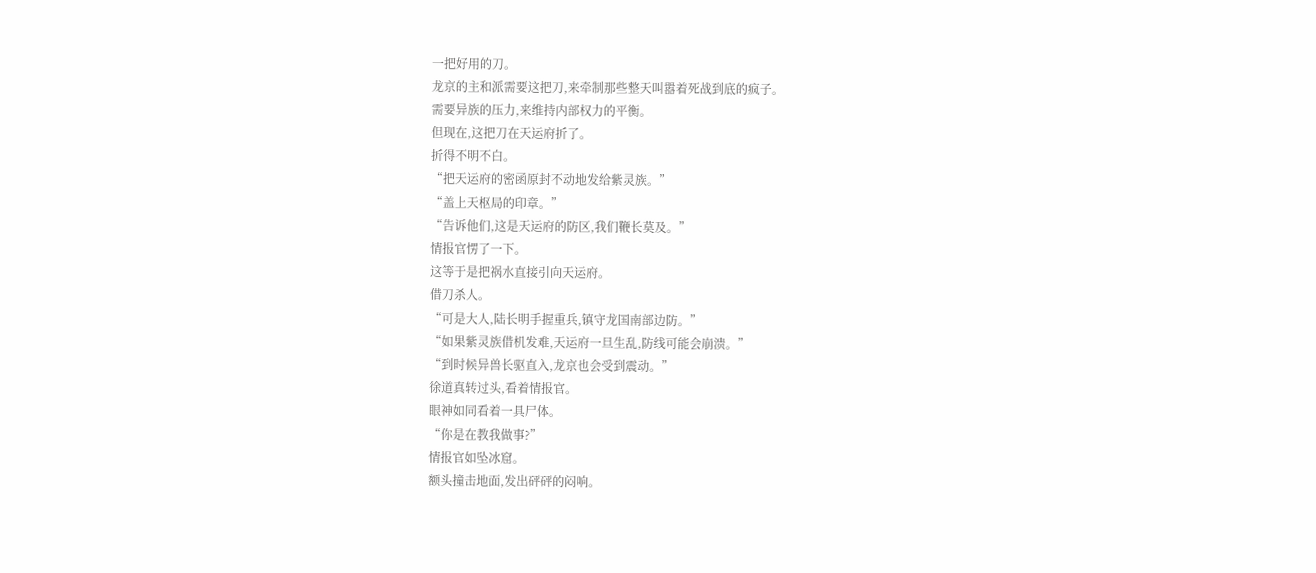一把好用的刀。
龙京的主和派需要这把刀,来牵制那些整天叫嚣着死战到底的疯子。
需要异族的压力,来维持内部权力的平衡。
但现在,这把刀在天运府折了。
折得不明不白。
“把天运府的密函原封不动地发给紫灵族。”
“盖上天枢局的印章。”
“告诉他们,这是天运府的防区,我们鞭长莫及。”
情报官愣了一下。
这等于是把祸水直接引向天运府。
借刀杀人。
“可是大人,陆长明手握重兵,镇守龙国南部边防。”
“如果紫灵族借机发难,天运府一旦生乱,防线可能会崩溃。”
“到时候异兽长驱直入,龙京也会受到震动。”
徐道真转过头,看着情报官。
眼神如同看着一具尸体。
“你是在教我做事?”
情报官如坠冰窟。
额头撞击地面,发出砰砰的闷响。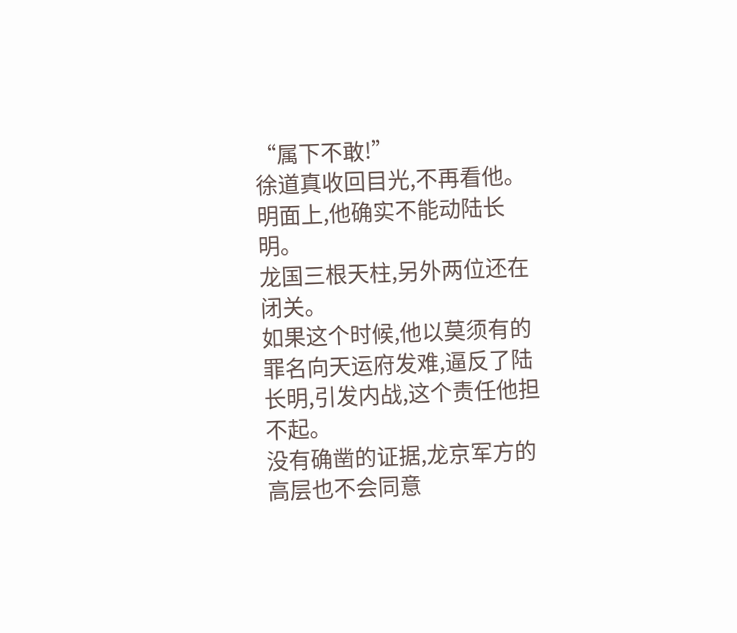“属下不敢!”
徐道真收回目光,不再看他。
明面上,他确实不能动陆长明。
龙国三根天柱,另外两位还在闭关。
如果这个时候,他以莫须有的罪名向天运府发难,逼反了陆长明,引发内战,这个责任他担不起。
没有确凿的证据,龙京军方的高层也不会同意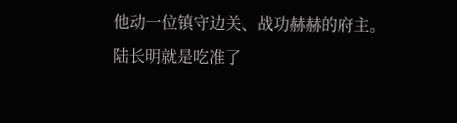他动一位镇守边关、战功赫赫的府主。
陆长明就是吃准了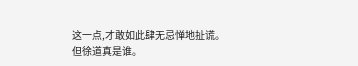这一点,才敢如此肆无忌惮地扯谎。
但徐道真是谁。